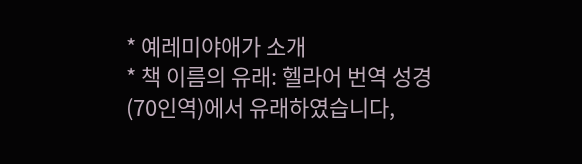* 예레미야애가 소개
* 책 이름의 유래: 헬라어 번역 성경(70인역)에서 유래하였습니다,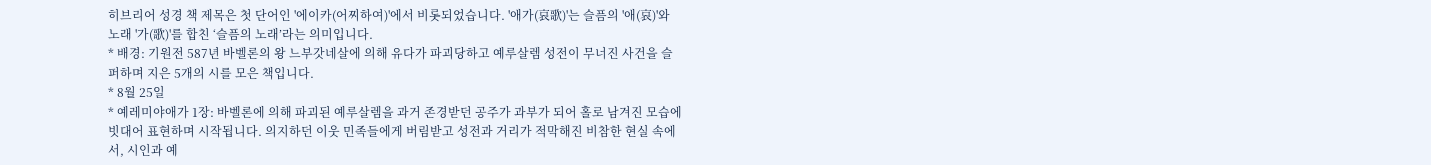히브리어 성경 책 제목은 첫 단어인 '에이카(어찌하여)'에서 비롯되었습니다. '애가(哀歌)'는 슬픔의 '애(哀)'와 노래 '가(歌)'를 합친 ‘슬픔의 노래’라는 의미입니다.
* 배경: 기원전 587년 바벨론의 왕 느부갓네살에 의해 유다가 파괴당하고 예루살렘 성전이 무너진 사건을 슬퍼하며 지은 5개의 시를 모은 책입니다.
* 8월 25일
* 예레미야애가 1장: 바벨론에 의해 파괴된 예루살렘을 과거 존경받던 공주가 과부가 되어 홀로 남겨진 모습에 빗대어 표현하며 시작됩니다. 의지하던 이웃 민족들에게 버림받고 성전과 거리가 적막해진 비참한 현실 속에서, 시인과 예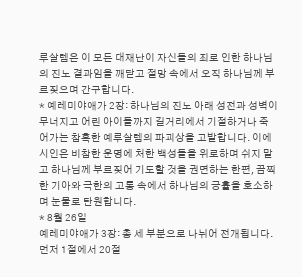루살렘은 이 모든 대재난이 자신들의 죄로 인한 하나님의 진노 결과임을 깨닫고 절망 속에서 오직 하나님께 부르짖으며 간구합니다.
* 예레미야애가 2장: 하나님의 진노 아래 성전과 성벽이 무너지고 어린 아이들까지 길거리에서 기절하거나 죽어가는 참혹한 예루살렘의 파괴상을 고발합니다. 이에 시인은 비참한 운명에 처한 백성들을 위로하며 쉬지 말고 하나님께 부르짖어 기도할 것을 권면하는 한편, 끔찍한 기아와 극한의 고통 속에서 하나님의 긍휼을 호소하며 눈물로 탄원합니다.
* 8월 26일
예레미야애가 3장: 총 세 부분으로 나뉘어 전개됩니다. 먼저 1절에서 20절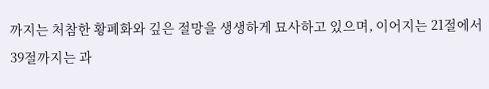까지는 처참한 황폐화와 깊은 절망을 생생하게 묘사하고 있으며, 이어지는 21절에서 39절까지는 과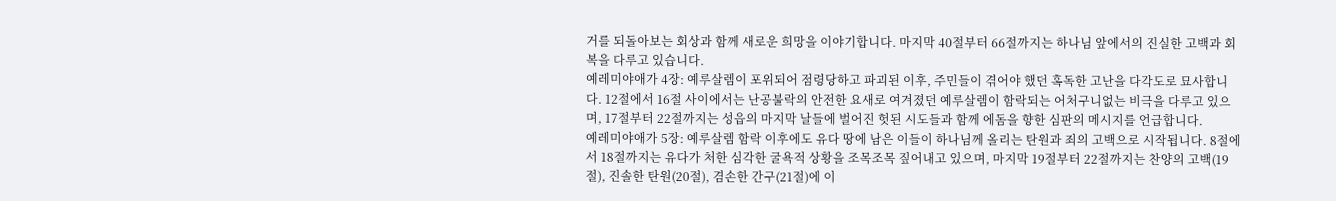거를 되돌아보는 회상과 함께 새로운 희망을 이야기합니다. 마지막 40절부터 66절까지는 하나님 앞에서의 진실한 고백과 회복을 다루고 있습니다.
예레미야애가 4장: 예루살렘이 포위되어 점령당하고 파괴된 이후, 주민들이 겪어야 했던 혹독한 고난을 다각도로 묘사합니다. 12절에서 16절 사이에서는 난공불락의 안전한 요새로 여겨졌던 예루살렘이 함락되는 어처구니없는 비극을 다루고 있으며, 17절부터 22절까지는 성읍의 마지막 날들에 벌어진 헛된 시도들과 함께 에돔을 향한 심판의 메시지를 언급합니다.
예레미야애가 5장: 예루살렘 함락 이후에도 유다 땅에 남은 이들이 하나님께 올리는 탄원과 죄의 고백으로 시작됩니다. 8절에서 18절까지는 유다가 처한 심각한 굴욕적 상황을 조목조목 짚어내고 있으며, 마지막 19절부터 22절까지는 찬양의 고백(19절), 진솔한 탄원(20절), 겸손한 간구(21절)에 이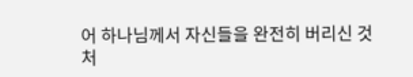어 하나님께서 자신들을 완전히 버리신 것처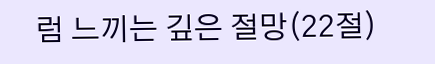럼 느끼는 깊은 절망(22절)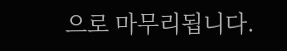으로 마무리됩니다.